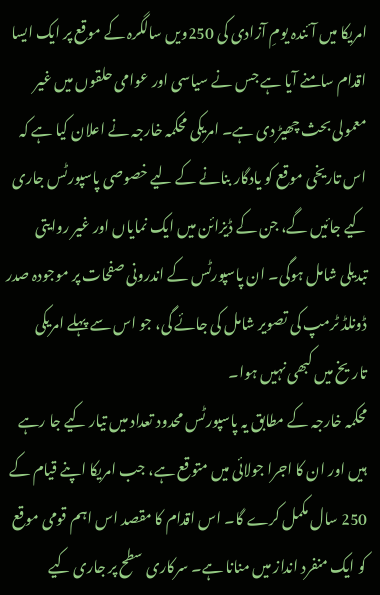امریکا میں آئندہ یومِ آزادی کی 250ویں سالگرہ کے موقع پر ایک ایسا اقدام سامنے آیا ہے جس نے سیاسی اور عوامی حلقوں میں غیر معمولی بحث چھیڑ دی ہے۔ امریکی محکمہ خارجہ نے اعلان کیا ہے کہ اس تاریخی موقع کو یادگار بنانے کے لیے خصوصی پاسپورٹس جاری کیے جائیں گے، جن کے ڈیزائن میں ایک نمایاں اور غیر روایتی تبدیلی شامل ہوگی۔ ان پاسپورٹس کے اندرونی صفحات پر موجودہ صدر ڈونلڈ ٹرمپ کی تصویر شامل کی جائے گی، جو اس سے پہلے امریکی تاریخ میں کبھی نہیں ہوا۔
محکمہ خارجہ کے مطابق یہ پاسپورٹس محدود تعداد میں تیار کیے جا رہے ہیں اور ان کا اجرا جولائی میں متوقع ہے، جب امریکا اپنے قیام کے 250 سال مکمل کرے گا۔ اس اقدام کا مقصد اس اہم قومی موقع کو ایک منفرد انداز میں منانا ہے۔ سرکاری سطح پر جاری کیے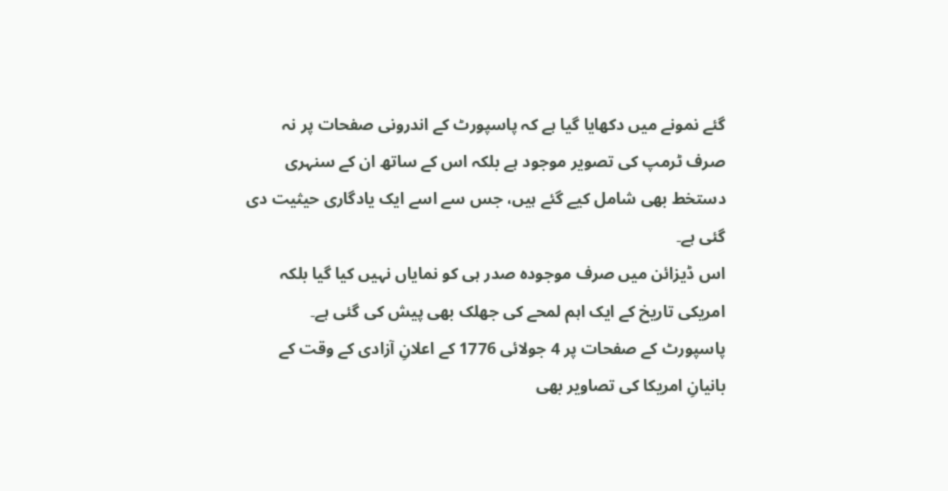گئے نمونے میں دکھایا گیا ہے کہ پاسپورٹ کے اندرونی صفحات پر نہ صرف ٹرمپ کی تصویر موجود ہے بلکہ اس کے ساتھ ان کے سنہری دستخط بھی شامل کیے گئے ہیں، جس سے اسے ایک یادگاری حیثیت دی گئی ہے۔
اس ڈیزائن میں صرف موجودہ صدر ہی کو نمایاں نہیں کیا گیا بلکہ امریکی تاریخ کے ایک اہم لمحے کی جھلک بھی پیش کی گئی ہے۔ پاسپورٹ کے صفحات پر 4 جولائی 1776 کے اعلانِ آزادی کے وقت کے بانیانِ امریکا کی تصاویر بھی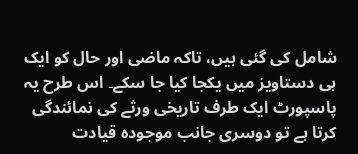شامل کی گئی ہیں، تاکہ ماضی اور حال کو ایک ہی دستاویز میں یکجا کیا جا سکے۔ اس طرح یہ پاسپورٹ ایک طرف تاریخی ورثے کی نمائندگی کرتا ہے تو دوسری جانب موجودہ قیادت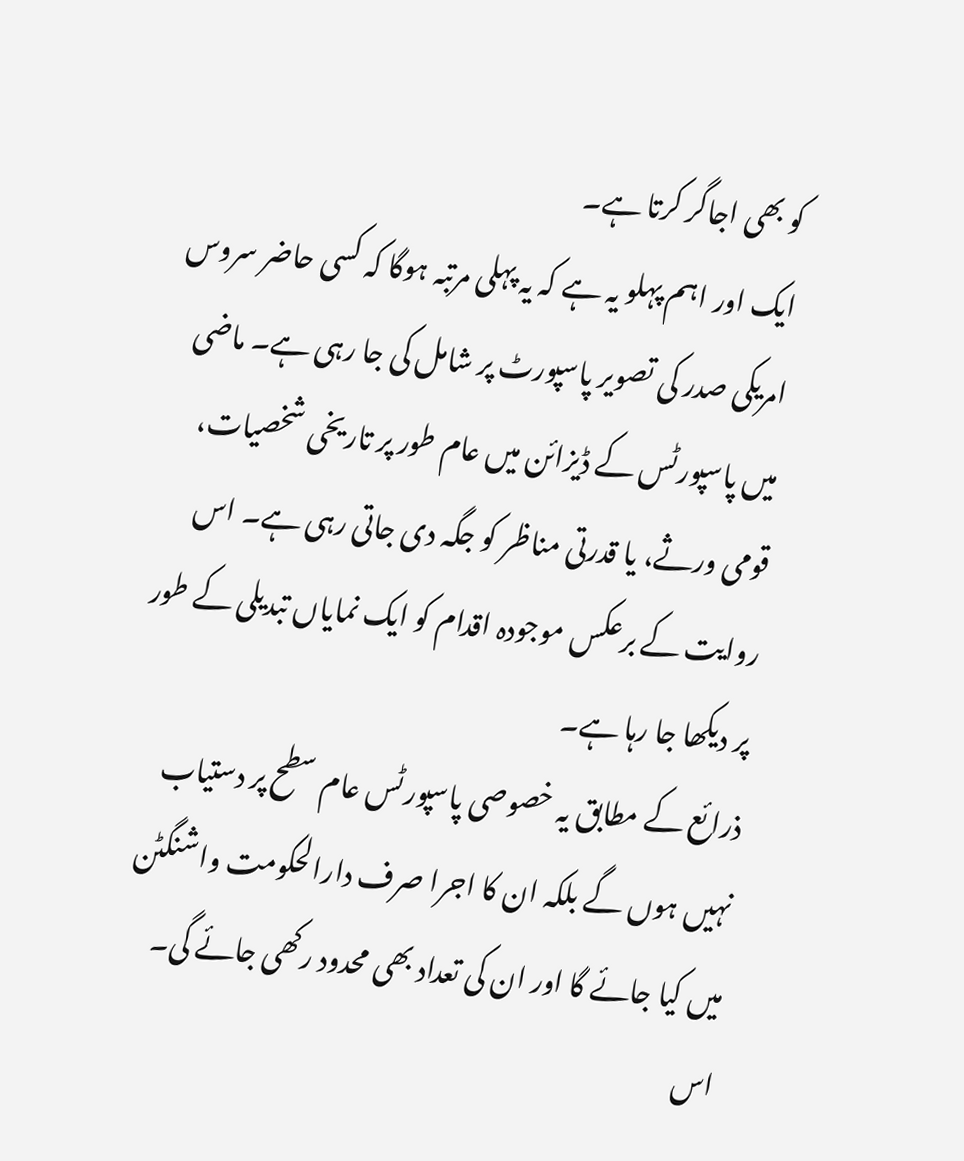کو بھی اجاگر کرتا ہے۔
ایک اور اہم پہلو یہ ہے کہ یہ پہلی مرتبہ ہوگا کہ کسی حاضر سروس امریکی صدر کی تصویر پاسپورٹ پر شامل کی جا رہی ہے۔ ماضی میں پاسپورٹس کے ڈیزائن میں عام طور پر تاریخی شخصیات، قومی ورثے، یا قدرتی مناظر کو جگہ دی جاتی رہی ہے۔ اس روایت کے برعکس موجودہ اقدام کو ایک نمایاں تبدیلی کے طور پر دیکھا جا رہا ہے۔
ذرائع کے مطابق یہ خصوصی پاسپورٹس عام سطح پر دستیاب نہیں ہوں گے بلکہ ان کا اجرا صرف دارالحکومت واشنگٹن میں کیا جائے گا اور ان کی تعداد بھی محدود رکھی جائے گی۔ اس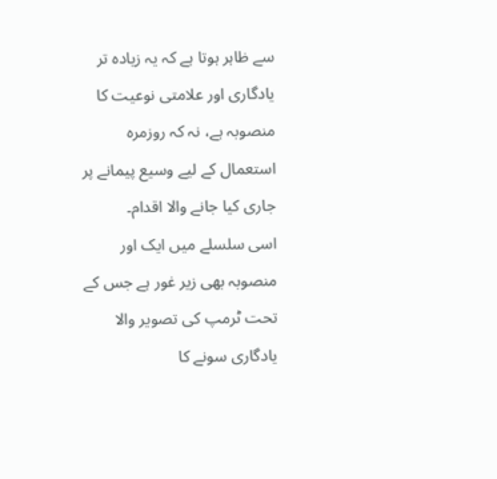سے ظاہر ہوتا ہے کہ یہ زیادہ تر یادگاری اور علامتی نوعیت کا منصوبہ ہے، نہ کہ روزمرہ استعمال کے لیے وسیع پیمانے پر جاری کیا جانے والا اقدام۔
اسی سلسلے میں ایک اور منصوبہ بھی زیر غور ہے جس کے تحت ٹرمپ کی تصویر والا یادگاری سونے کا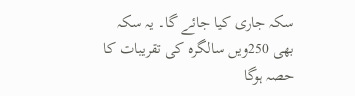سکہ جاری کیا جائے گا۔ یہ سکہ بھی 250ویں سالگرہ کی تقریبات کا حصہ ہوگا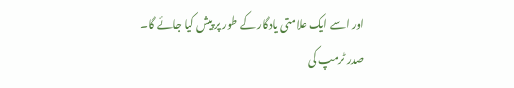اور اسے ایک علامتی یادگار کے طور پر پیش کیا جائے گا۔
صدر ٹرمپ کی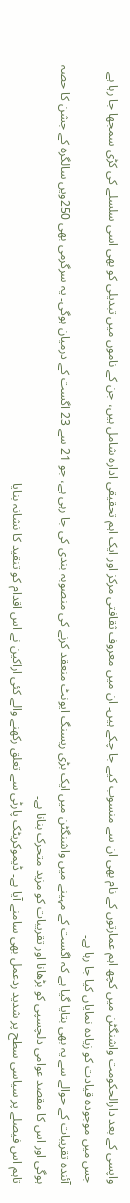واپسی کے بعد دارالحکومت واشنگٹن میں کچھ اہم عمارتوں کے نام بھی ان سے منسوب کیے جا چکے ہیں۔ ان میں معروف ثقافتی مرکز اور ایک اہم تحقیقی ادارہ شامل ہیں، جن کے ناموں میں تبدیلی کو بھی اسی سلسلے کی کڑی سمجھا جا رہا ہے جس میں موجودہ قیادت کو زیادہ نمایاں کیا جا رہا ہے۔
آئندہ تقریبات کے حوالے سے یہ بھی بتایا گیا ہے کہ اگست کے مہینے میں واشنگٹن میں ایک بڑی ریسنگ ایونٹ منعقد کرنے کی منصوبہ بندی کی جا رہی ہے، جو 21 سے 23 اگست کے درمیان ہوگی۔ یہ سرگرمی بھی 250ویں سالگرہ کے جشن کا حصہ ہوگی اور اس کا مقصد عوامی دلچسپی کو بڑھانا اور تقریبات کو مزید متحرک بنانا ہے۔
تاہم اس فیصلے پر سیاسی سطح پر شدید ردعمل بھی سامنے آیا ہے۔ ڈیموکریٹک پارٹی سے تعلق رکھنے والے کئی اراکین نے اس اقدام کو تنقید کا نشانہ بنایا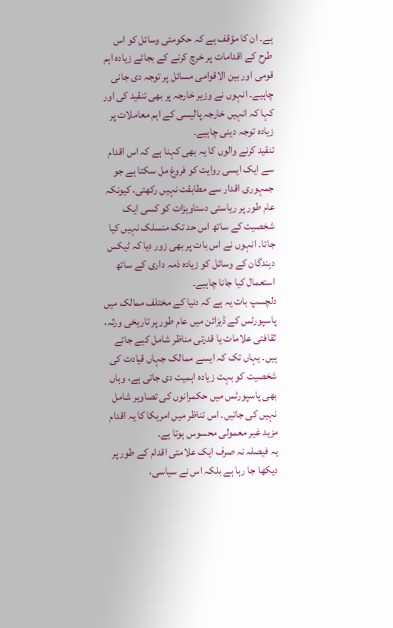ہے۔ ان کا مؤقف ہے کہ حکومتی وسائل کو اس طرح کے اقدامات پر خرچ کرنے کے بجائے زیادہ اہم قومی اور بین الاقوامی مسائل پر توجہ دی جانی چاہیے۔ انہوں نے وزیر خارجہ پر بھی تنقید کی اور کہا کہ انہیں خارجہ پالیسی کے اہم معاملات پر زیادہ توجہ دینی چاہیے۔
تنقید کرنے والوں کا یہ بھی کہنا ہے کہ اس اقدام سے ایک ایسی روایت کو فروغ مل سکتا ہے جو جمہوری اقدار سے مطابقت نہیں رکھتی، کیونکہ عام طور پر ریاستی دستاویزات کو کسی ایک شخصیت کے ساتھ اس حد تک منسلک نہیں کیا جاتا۔ انہوں نے اس بات پر بھی زور دیا کہ ٹیکس دہندگان کے وسائل کو زیادہ ذمہ داری کے ساتھ استعمال کیا جانا چاہیے۔
دلچسپ بات یہ ہے کہ دنیا کے مختلف ممالک میں پاسپورٹس کے ڈیزائن میں عام طور پر تاریخی ورثہ، ثقافتی علامات یا قدرتی مناظر شامل کیے جاتے ہیں۔ یہاں تک کہ ایسے ممالک جہاں قیادت کی شخصیت کو بہت زیادہ اہمیت دی جاتی ہے، وہاں بھی پاسپورٹس میں حکمرانوں کی تصاویر شامل نہیں کی جاتیں۔ اس تناظر میں امریکا کا یہ اقدام مزید غیر معمولی محسوس ہوتا ہے۔
یہ فیصلہ نہ صرف ایک علامتی اقدام کے طور پر دیکھا جا رہا ہے بلکہ اس نے سیاسی،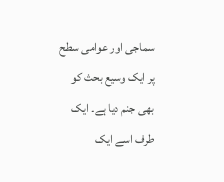سماجی اور عوامی سطح پر ایک وسیع بحث کو بھی جنم دیا ہے۔ ایک طرف اسے ایک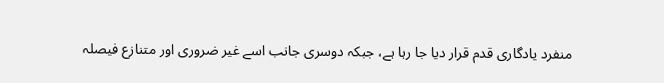منفرد یادگاری قدم قرار دیا جا رہا ہے، جبکہ دوسری جانب اسے غیر ضروری اور متنازع فیصلہ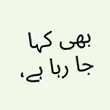بھی کہا جا رہا ہے،